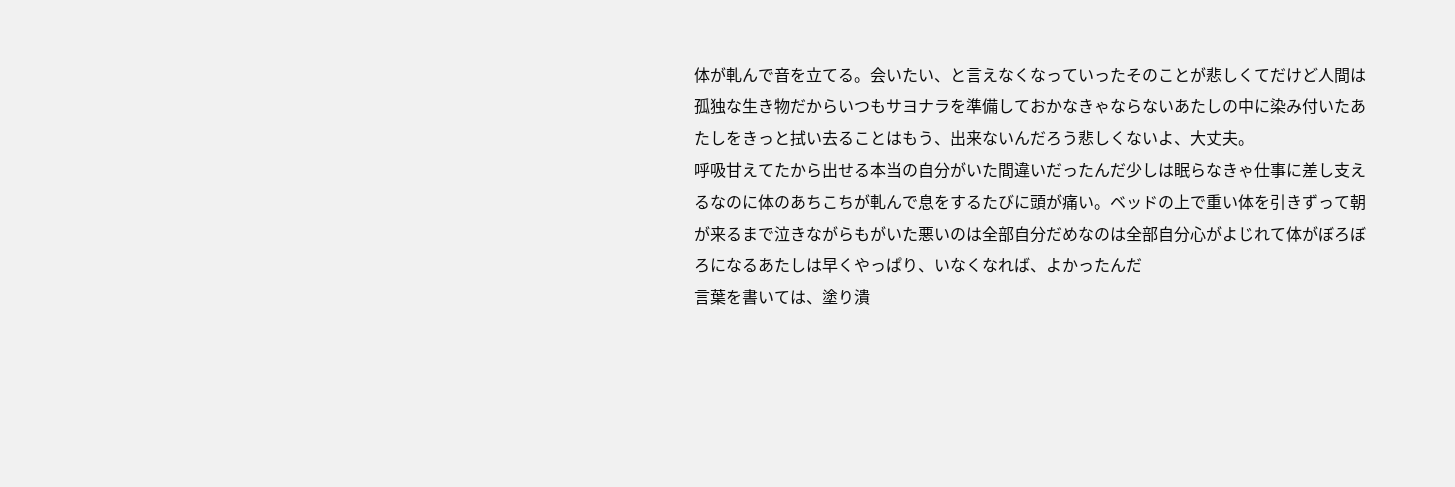体が軋んで音を立てる。会いたい、と言えなくなっていったそのことが悲しくてだけど人間は孤独な生き物だからいつもサヨナラを準備しておかなきゃならないあたしの中に染み付いたあたしをきっと拭い去ることはもう、出来ないんだろう悲しくないよ、大丈夫。
呼吸甘えてたから出せる本当の自分がいた間違いだったんだ少しは眠らなきゃ仕事に差し支えるなのに体のあちこちが軋んで息をするたびに頭が痛い。ベッドの上で重い体を引きずって朝が来るまで泣きながらもがいた悪いのは全部自分だめなのは全部自分心がよじれて体がぼろぼろになるあたしは早くやっぱり、いなくなれば、よかったんだ
言葉を書いては、塗り潰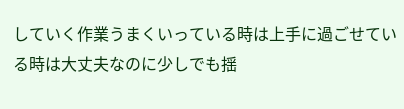していく作業うまくいっている時は上手に過ごせている時は大丈夫なのに少しでも揺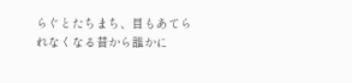らぐとたちまち、目もあてられなくなる昔から誰かに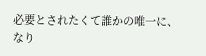必要とされたくて誰かの唯一に、なり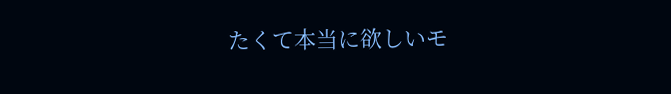たくて本当に欲しいモ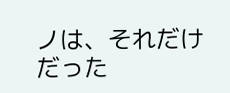ノは、それだけだった